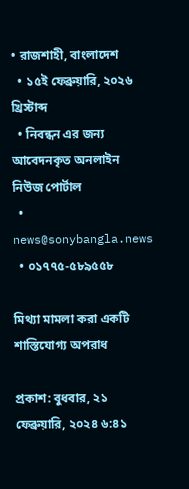• রাজশাহী, বাংলাদেশ
  • ১৫ই ফেব্রুয়ারি, ২০২৬ খ্রিস্টাব্দ
  • নিবন্ধন এর জন্য আবেদনকৃত অনলাইন নিউজ পোর্টাল
  • news@sonybangla.news
  • ০১৭৭৫-৫৮৯৫৫৮

মিথ্যা মামলা করা একটি শাস্তিযোগ্য অপরাধ

প্রকাশ: বুধবার, ২১ ফেব্রুয়ারি, ২০২৪ ৬:৪১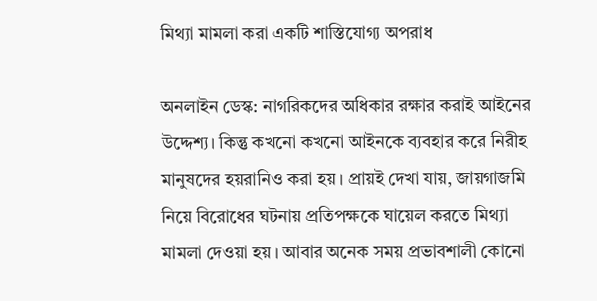মিথ্যা মামলা করা একটি শাস্তিযোগ্য অপরাধ

অনলাইন ডেস্ক: নাগরিকদের অধিকার রক্ষার করাই আইনের উদ্দেশ্য। কিন্তু কখনো কখনো আইনকে ব্যবহার করে নিরীহ মানুষদের হয়রানিও করা হয়। প্রায়ই দেখা যায়, জায়গাজমি নিয়ে বিরোধের ঘটনায় প্রতিপক্ষকে ঘায়েল করতে মিথ্যা মামলা দেওয়া হয়। আবার অনেক সময় প্রভাবশালী কোনো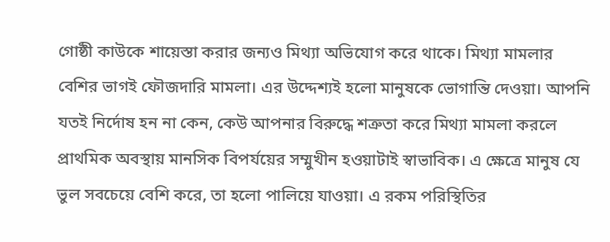গোষ্ঠী কাউকে শায়েস্তা করার জন্যও মিথ্যা অভিযোগ করে থাকে। মিথ্যা মামলার বেশির ভাগই ফৌজদারি মামলা। এর উদ্দেশ্যই হলো মানুষকে ভোগান্তি দেওয়া। আপনি যতই নির্দোষ হন না কেন, কেউ আপনার বিরুদ্ধে শত্রুতা করে মিথ্যা মামলা করলে প্রাথমিক অবস্থায় মানসিক বিপর্যয়ের সম্মুখীন হওয়াটাই স্বাভাবিক। এ ক্ষেত্রে মানুষ যে ভুল সবচেয়ে বেশি করে, তা হলো পালিয়ে যাওয়া। এ রকম পরিস্থিতির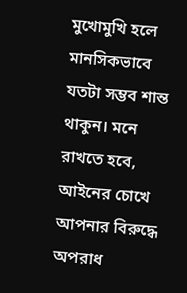মুখোমুখি হলে মানসিকভাবে যতটা সম্ভব শান্ত থাকুন। মনে রাখতে হবে, আইনের চোখে আপনার বিরুদ্ধে অপরাধ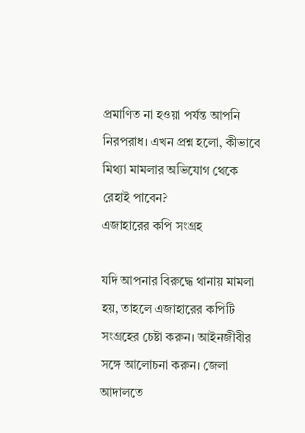প্রমাণিত না হওয়া পর্যন্ত আপনি নিরপরাধ। এখন প্রশ্ন হলো, কীভাবে মিথ্যা মামলার অভিযোগ থেকে রেহাই পাবেন?
এজাহারের কপি সংগ্রহ

যদি আপনার বিরুদ্ধে থানায় মামলা হয়, তাহলে এজাহারের কপিটি সংগ্রহের চেষ্টা করুন। আইনজীবীর সঙ্গে আলোচনা করুন। জেলা আদালতে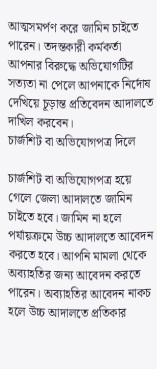আত্মসমর্পণ করে জামিন চাইতে পারেন। তদন্তকারী কর্মকর্তা আপনার বিরুদ্ধে অভিযোগটির সত্যতা না পেলে আপনাকে নির্দোষ দেখিয়ে চূড়ান্ত প্রতিবেদন আদালতে দাখিল করবেন।
চার্জশিট বা অভিযোগপত্র দিলে

চার্জশিট বা অভিযোগপত্র হয়ে গেলে জেলা আদালতে জামিন চাইতে হবে। জামিন না হলে পর্যায়ক্রমে উচ্চ আদালতে আবেদন করতে হবে। আপনি মামলা থেকে অব্যাহতির জন্য আবেদন করতে পারেন। অব্যাহতির আবেদন নাকচ হলে উচ্চ আদালতে প্রতিকার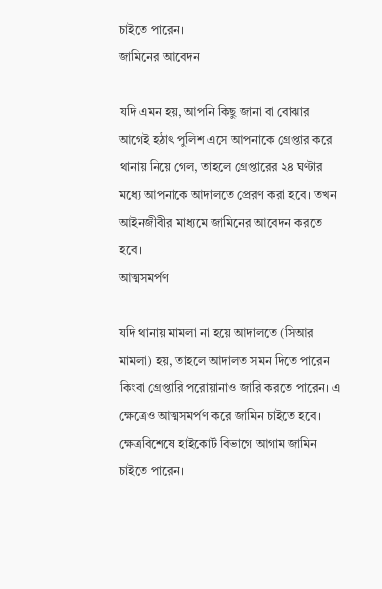চাইতে পারেন।
জামিনের আবেদন

যদি এমন হয়, আপনি কিছু জানা বা বোঝার আগেই হঠাৎ পুলিশ এসে আপনাকে গ্রেপ্তার করে থানায় নিয়ে গেল, তাহলে গ্রেপ্তারের ২৪ ঘণ্টার মধ্যে আপনাকে আদালতে প্রেরণ করা হবে। তখন আইনজীবীর মাধ্যমে জামিনের আবেদন করতে হবে।
আত্মসমর্পণ

যদি থানায় মামলা না হয়ে আদালতে (সিআর মামলা) হয়, তাহলে আদালত সমন দিতে পারেন কিংবা গ্রেপ্তারি পরোয়ানাও জারি করতে পারেন। এ ক্ষেত্রেও আত্মসমর্পণ করে জামিন চাইতে হবে। ক্ষেত্রবিশেষে হাইকোর্ট বিভাগে আগাম জামিন চাইতে পারেন।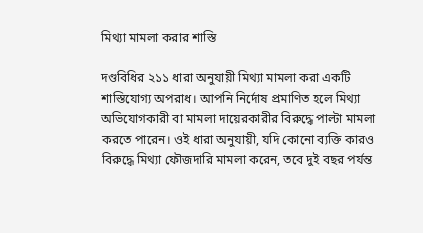মিথ্যা মামলা করার শাস্তি

দণ্ডবিধির ২১১ ধারা অনুযায়ী মিথ্যা মামলা করা একটি শাস্তিযোগ্য অপরাধ। আপনি নির্দোষ প্রমাণিত হলে মিথ্যা অভিযোগকারী বা মামলা দায়েরকারীর বিরুদ্ধে পাল্টা মামলা করতে পারেন। ওই ধারা অনুযায়ী, যদি কোনো ব্যক্তি কারও বিরুদ্ধে মিথ্যা ফৌজদারি মামলা করেন, তবে দুই বছর পর্যন্ত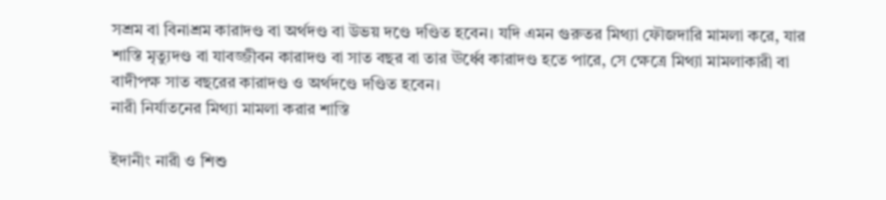সশ্রম বা বিনাশ্রম কারাদণ্ড বা অর্থদণ্ড বা উভয় দণ্ডে দণ্ডিত হবেন। যদি এমন গুরুতর মিথ্যা ফৌজদারি মামলা করে, যার শাস্তি মৃত্যুদণ্ড বা যাবজ্জীবন কারাদণ্ড বা সাত বছর বা তার ঊর্ধ্বে কারাদণ্ড হতে পারে, সে ক্ষেত্রে মিথ্যা মামলাকারী বা বাদীপক্ষ সাত বছরের কারাদণ্ড ও অর্থদণ্ডে দণ্ডিত হবেন।
নারী নির্যাতনের মিথ্যা মামলা করার শাস্তি

ইদানীং নারী ও শিশু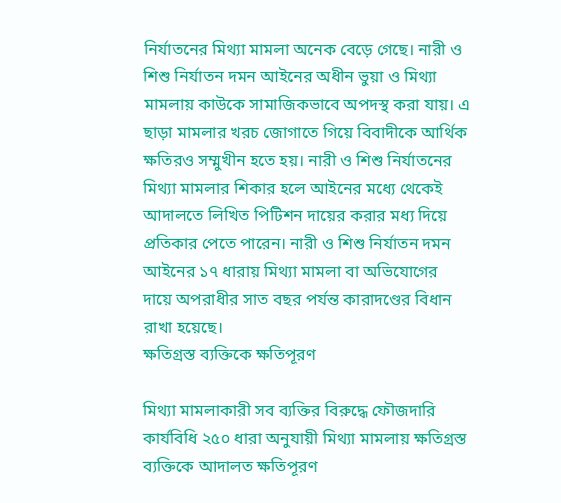নির্যাতনের মিথ্যা মামলা অনেক বেড়ে গেছে। নারী ও শিশু নির্যাতন দমন আইনের অধীন ভুয়া ও মিথ্যা মামলায় কাউকে সামাজিকভাবে অপদস্থ করা যায়। এ ছাড়া মামলার খরচ জোগাতে গিয়ে বিবাদীকে আর্থিক ক্ষতিরও সম্মুখীন হতে হয়। নারী ও শিশু নির্যাতনের মিথ্যা মামলার শিকার হলে আইনের মধ্যে থেকেই আদালতে লিখিত পিটিশন দায়ের করার মধ্য দিয়ে প্রতিকার পেতে পারেন। নারী ও শিশু নির্যাতন দমন আইনের ১৭ ধারায় মিথ্যা মামলা বা অভিযোগের দায়ে অপরাধীর সাত বছর পর্যন্ত কারাদণ্ডের বিধান রাখা হয়েছে।
ক্ষতিগ্রস্ত ব্যক্তিকে ক্ষতিপূরণ

মিথ্যা মামলাকারী সব ব্যক্তির বিরুদ্ধে ফৌজদারি কার্যবিধি ২৫০ ধারা অনুযায়ী মিথ্যা মামলায় ক্ষতিগ্রস্ত ব্যক্তিকে আদালত ক্ষতিপূরণ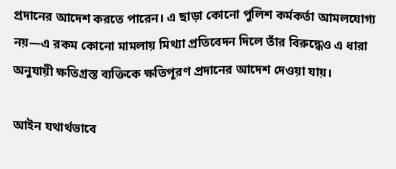প্রদানের আদেশ করতে পারেন। এ ছাড়া কোনো পুলিশ কর্মকর্তা আমলযোগ্য নয়—এ রকম কোনো মামলায় মিথ্যা প্রতিবেদন দিলে তাঁর বিরুদ্ধেও এ ধারা অনুযায়ী ক্ষতিগ্রস্ত ব্যক্তিকে ক্ষতিপূরণ প্রদানের আদেশ দেওয়া যায়।

আইন যথার্থভাবে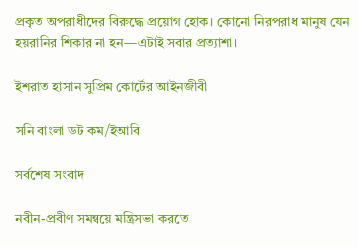প্রকৃত অপরাধীদের বিরুদ্ধে প্রয়োগ হোক। কোনো নিরপরাধ মানুষ যেন হয়রানির শিকার না হন—এটাই সবার প্রত্যাশা।

ইশরাত হাসান সুপ্রিম কোর্টের আইনজীবী

সনি বাংলা ডট কম/ইআবি

সর্বশেষ সংবাদ

নবীন-প্রবীণ সমন্বয়ে মন্ত্রিসভা করতে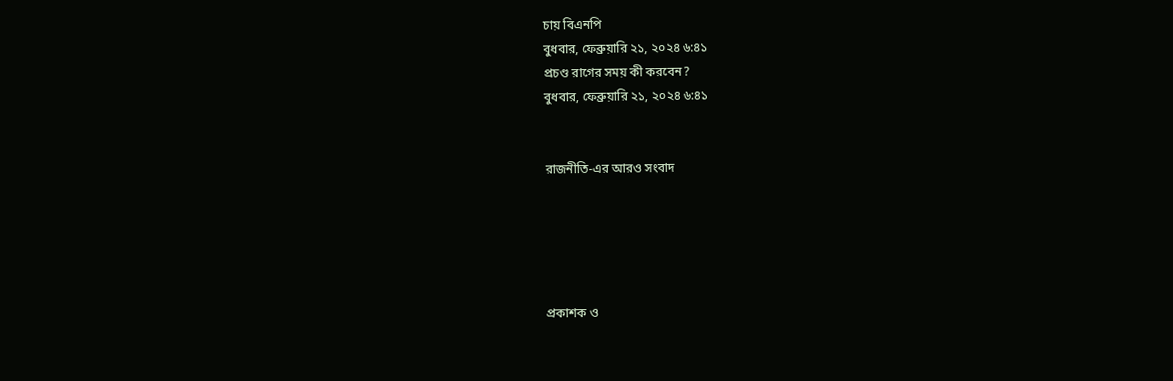চায় বিএনপি
বুধবার, ফেব্রুয়ারি ২১, ২০২৪ ৬:৪১
প্রচণ্ড রাগের সময় কী করবেন?
বুধবার, ফেব্রুয়ারি ২১, ২০২৪ ৬:৪১


রাজনীতি-এর আরও সংবাদ





প্রকাশক ও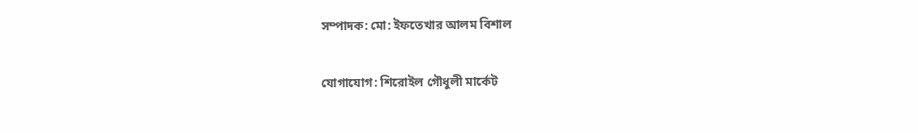সম্পাদক: মো: ইফতেখার আলম বিশাল

যোগাযোগ: শিরোইল গৌধুলী মার্কেট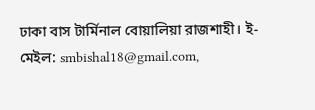ঢাকা বাস টার্মিনাল বোয়ালিয়া রাজশাহী। ই-মেইল: smbishal18@gmail.com,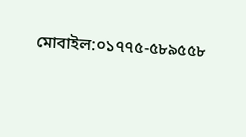মোবাইল:০১৭৭৫-৫৮৯৫৫৮